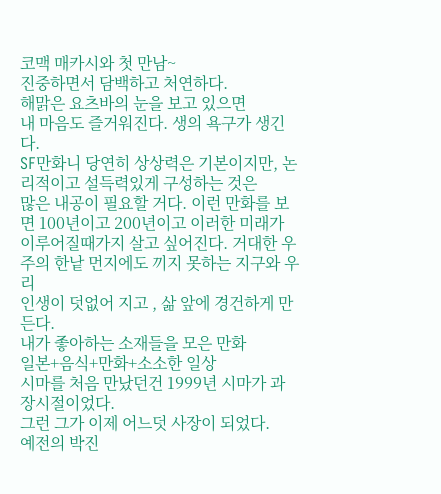코맥 매카시와 첫 만남~
진중하면서 담백하고 처연하다.
해맑은 요츠바의 눈을 보고 있으면
내 마음도 즐거워진다. 생의 욕구가 생긴다.
SF만화니 당연히 상상력은 기본이지만, 논리적이고 설득력있게 구성하는 것은
많은 내공이 필요할 거다. 이런 만화를 보면 100년이고 200년이고 이러한 미래가
이루어질때가지 살고 싶어진다. 거대한 우주의 한낱 먼지에도 끼지 못하는 지구와 우리
인생이 덧없어 지고 , 삶 앞에 경건하게 만든다.
내가 좋아하는 소재들을 모은 만화
일본+음식+만화+소소한 일상
시마를 처음 만났던건 1999년 시마가 과장시절이었다.
그런 그가 이제 어느덧 사장이 되었다.
예전의 박진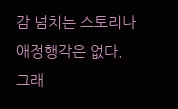감 넘치는 스토리나 애정행각은 없다.
그래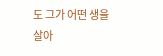도 그가 어떤 생을 살아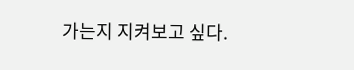가는지 지켜보고 싶다.